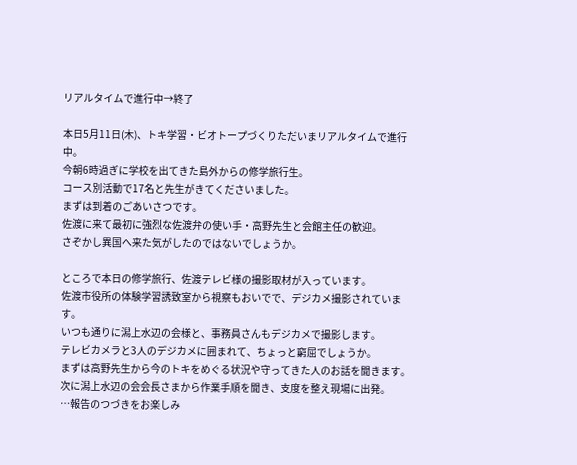リアルタイムで進行中→終了

本日5月11日(木)、トキ学習・ビオトープづくりただいまリアルタイムで進行中。
今朝6時過ぎに学校を出てきた島外からの修学旅行生。
コース別活動で17名と先生がきてくださいました。
まずは到着のごあいさつです。
佐渡に来て最初に強烈な佐渡弁の使い手・高野先生と会館主任の歓迎。
さぞかし異国へ来た気がしたのではないでしょうか。

ところで本日の修学旅行、佐渡テレビ様の撮影取材が入っています。
佐渡市役所の体験学習誘致室から視察もおいでで、デジカメ撮影されています。
いつも通りに潟上水辺の会様と、事務員さんもデジカメで撮影します。
テレビカメラと3人のデジカメに囲まれて、ちょっと窮屈でしょうか。
まずは高野先生から今のトキをめぐる状況や守ってきた人のお話を聞きます。
次に潟上水辺の会会長さまから作業手順を聞き、支度を整え現場に出発。
…報告のつづきをお楽しみ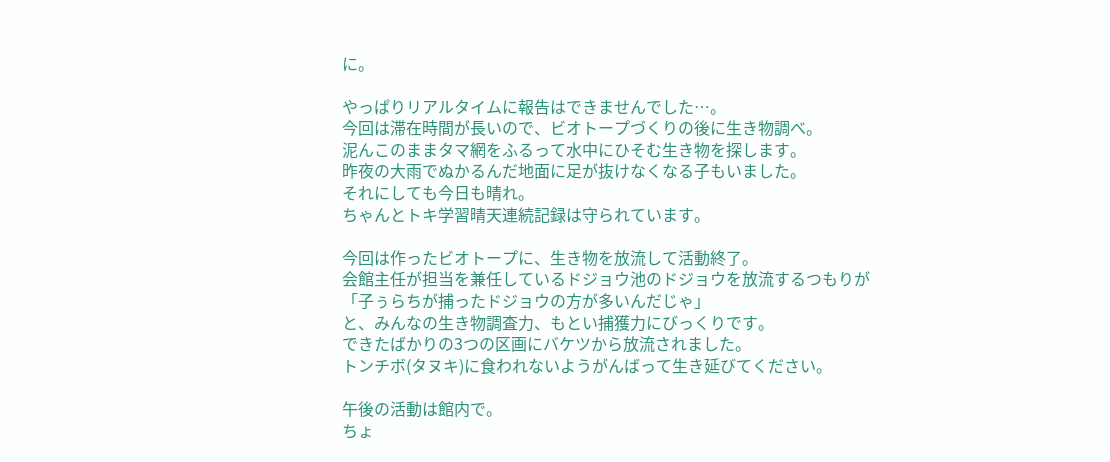に。

やっぱりリアルタイムに報告はできませんでした…。
今回は滞在時間が長いので、ビオトープづくりの後に生き物調べ。
泥んこのままタマ網をふるって水中にひそむ生き物を探します。
昨夜の大雨でぬかるんだ地面に足が抜けなくなる子もいました。
それにしても今日も晴れ。
ちゃんとトキ学習晴天連続記録は守られています。

今回は作ったビオトープに、生き物を放流して活動終了。
会館主任が担当を兼任しているドジョウ池のドジョウを放流するつもりが
「子ぅらちが捕ったドジョウの方が多いんだじゃ」
と、みんなの生き物調査力、もとい捕獲力にびっくりです。
できたばかりの3つの区画にバケツから放流されました。
トンチボ(タヌキ)に食われないようがんばって生き延びてください。

午後の活動は館内で。
ちょ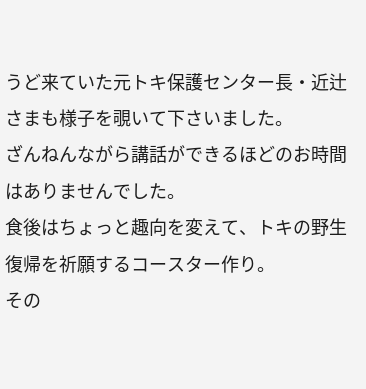うど来ていた元トキ保護センター長・近辻さまも様子を覗いて下さいました。
ざんねんながら講話ができるほどのお時間はありませんでした。
食後はちょっと趣向を変えて、トキの野生復帰を祈願するコースター作り。
その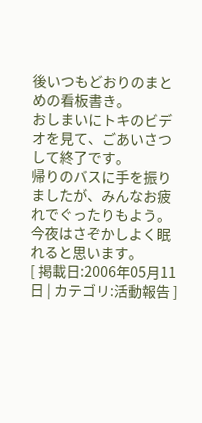後いつもどおりのまとめの看板書き。
おしまいにトキのビデオを見て、ごあいさつして終了です。
帰りのバスに手を振りましたが、みんなお疲れでぐったりもよう。
今夜はさぞかしよく眠れると思います。
[ 掲載日:2006年05月11日 | カテゴリ:活動報告 ]